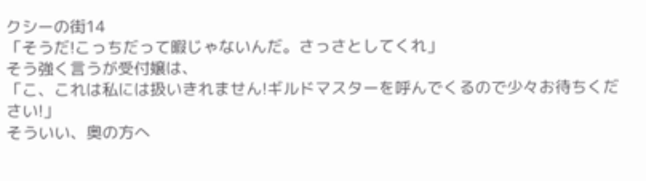クシーの街14
「そうだ!こっちだって暇じゃないんだ。さっさとしてくれ」
そう強く言うが受付嬢は、
「こ、これは私には扱いきれません!ギルドマスターを呼んでくるので少々お待ちください!」
そういい、奥の方へ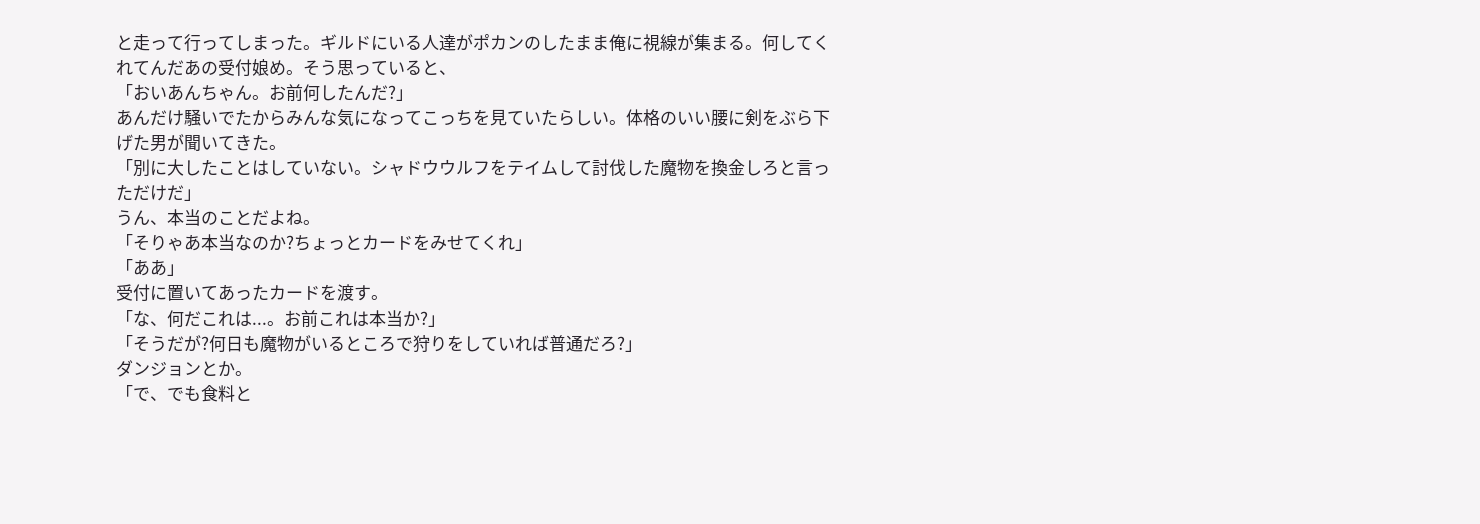と走って行ってしまった。ギルドにいる人達がポカンのしたまま俺に視線が集まる。何してくれてんだあの受付娘め。そう思っていると、
「おいあんちゃん。お前何したんだ?」
あんだけ騒いでたからみんな気になってこっちを見ていたらしい。体格のいい腰に剣をぶら下げた男が聞いてきた。
「別に大したことはしていない。シャドウウルフをテイムして討伐した魔物を換金しろと言っただけだ」
うん、本当のことだよね。
「そりゃあ本当なのか?ちょっとカードをみせてくれ」
「ああ」
受付に置いてあったカードを渡す。
「な、何だこれは...。お前これは本当か?」
「そうだが?何日も魔物がいるところで狩りをしていれば普通だろ?」
ダンジョンとか。
「で、でも食料と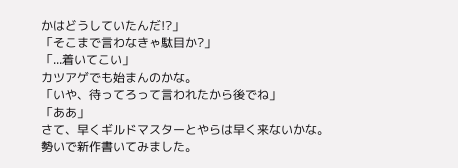かはどうしていたんだ!?」
「そこまで言わなきゃ駄目か?」
「...着いてこい」
カツアゲでも始まんのかな。
「いや、待ってろって言われたから後でね」
「ああ」
さて、早くギルドマスターとやらは早く来ないかな。
勢いで新作書いてみました。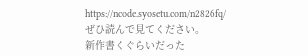https://ncode.syosetu.com/n2826fq/
ぜひ読んで見てください。
新作書くぐらいだった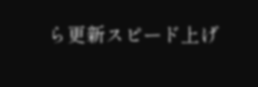ら更新スピード上げ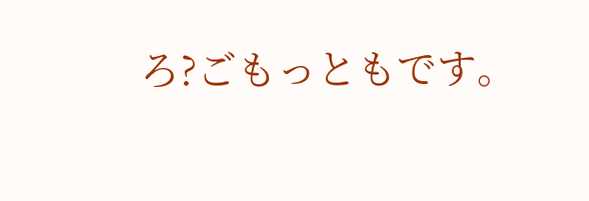ろ?ごもっともです。